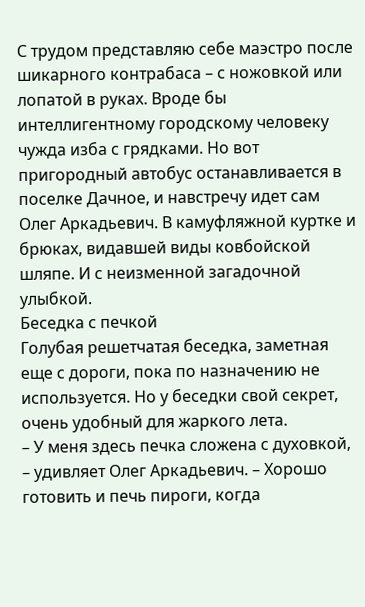С трудом представляю себе маэстро после шикарного контрабаса – с ножовкой или лопатой в руках. Вроде бы интеллигентному городскому человеку чужда изба с грядками. Но вот пригородный автобус останавливается в поселке Дачное, и навстречу идет сам Олег Аркадьевич. В камуфляжной куртке и брюках, видавшей виды ковбойской шляпе. И с неизменной загадочной улыбкой.
Беседка с печкой
Голубая решетчатая беседка, заметная еще с дороги, пока по назначению не используется. Но у беседки свой секрет, очень удобный для жаркого лета.
– У меня здесь печка сложена с духовкой, – удивляет Олег Аркадьевич. – Хорошо готовить и печь пироги, когда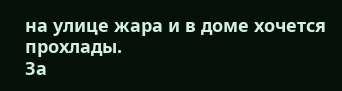на улице жара и в доме хочется прохлады.
За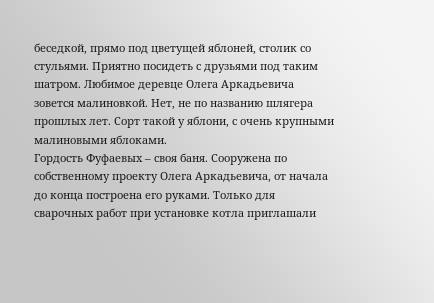беседкой, прямо под цветущей яблоней, столик со стульями. Приятно посидеть с друзьями под таким шатром. Любимое деревце Олега Аркадьевича зовется малиновкой. Нет, не по названию шлягера прошлых лет. Сорт такой у яблони, с очень крупными малиновыми яблоками.
Гордость Фуфаевых – своя баня. Сооружена по собственному проекту Олега Аркадьевича, от начала до конца построена его руками. Только для сварочных работ при установке котла приглашали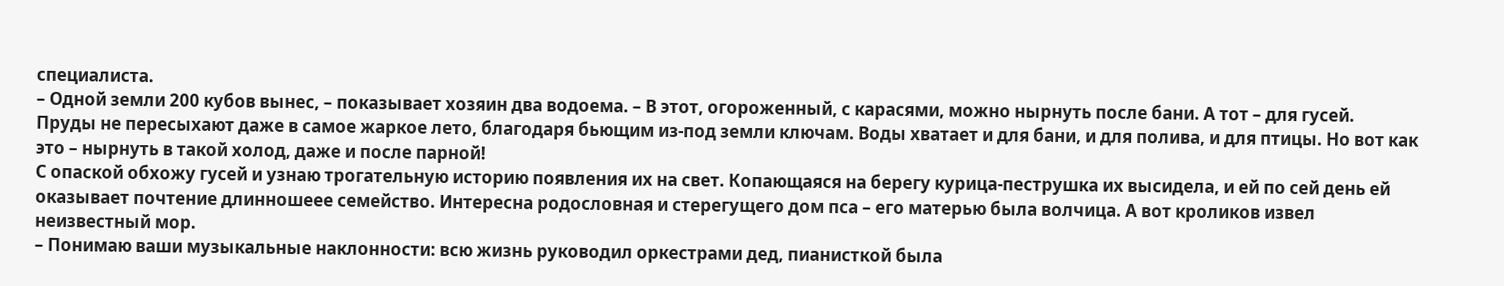специалиста.
– Одной земли 200 кубов вынес, – показывает хозяин два водоема. – В этот, огороженный, с карасями, можно нырнуть после бани. А тот – для гусей.
Пруды не пересыхают даже в самое жаркое лето, благодаря бьющим из-под земли ключам. Воды хватает и для бани, и для полива, и для птицы. Но вот как это – нырнуть в такой холод, даже и после парной!
С опаской обхожу гусей и узнаю трогательную историю появления их на свет. Копающаяся на берегу курица-пеструшка их высидела, и ей по сей день ей оказывает почтение длинношеее семейство. Интересна родословная и стерегущего дом пса – его матерью была волчица. А вот кроликов извел неизвестный мор.
– Понимаю ваши музыкальные наклонности: всю жизнь руководил оркестрами дед, пианисткой была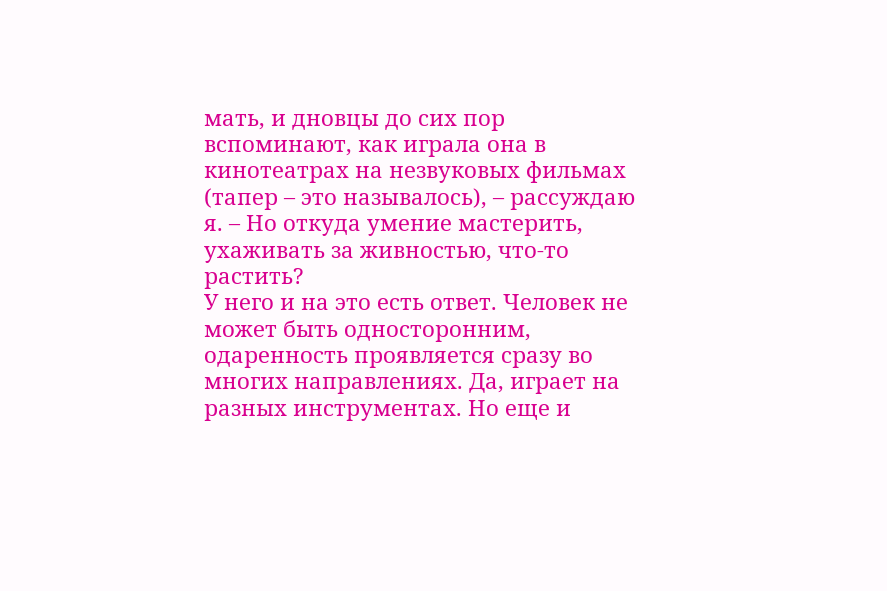мать, и дновцы до сих пор вспоминают, как играла она в кинотеатрах на незвуковых фильмах (тапер – это называлось), – рассуждаю я. – Но откуда умение мастерить, ухаживать за живностью, что-то растить?
У него и на это есть ответ. Человек не может быть односторонним, одаренность проявляется сразу во многих направлениях. Да, играет на разных инструментах. Но еще и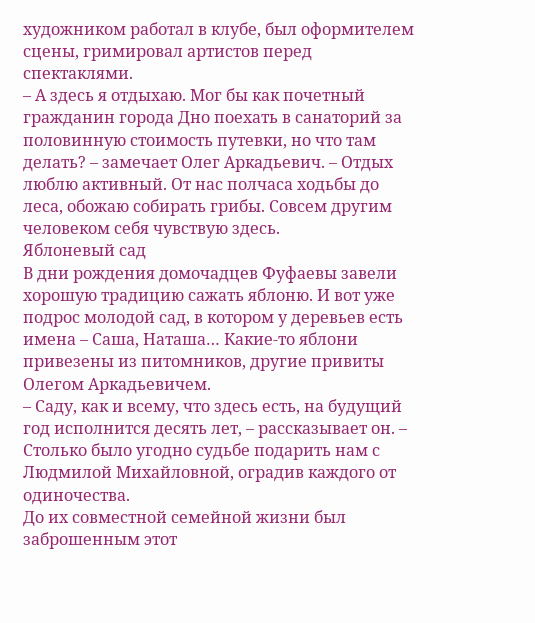художником работал в клубе, был оформителем сцены, гримировал артистов перед спектаклями.
– А здесь я отдыхаю. Мог бы как почетный гражданин города Дно поехать в санаторий за половинную стоимость путевки, но что там делать? – замечает Олег Аркадьевич. – Отдых люблю активный. От нас полчаса ходьбы до леса, обожаю собирать грибы. Совсем другим человеком себя чувствую здесь.
Яблоневый сад
В дни рождения домочадцев Фуфаевы завели хорошую традицию сажать яблоню. И вот уже подрос молодой сад, в котором у деревьев есть имена – Саша, Наташа… Какие-то яблони
привезены из питомников, другие привиты Олегом Аркадьевичем.
– Саду, как и всему, что здесь есть, на будущий год исполнится десять лет, – рассказывает он. – Столько было угодно судьбе подарить нам с Людмилой Михайловной, оградив каждого от одиночества.
До их совместной семейной жизни был заброшенным этот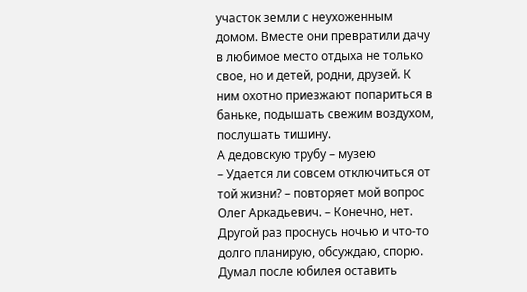участок земли с неухоженным домом. Вместе они превратили дачу в любимое место отдыха не только свое, но и детей, родни, друзей. К ним охотно приезжают попариться в баньке, подышать свежим воздухом, послушать тишину.
А дедовскую трубу – музею
– Удается ли совсем отключиться от той жизни? – повторяет мой вопрос Олег Аркадьевич. – Конечно, нет. Другой раз проснусь ночью и что-то долго планирую, обсуждаю, спорю. Думал после юбилея оставить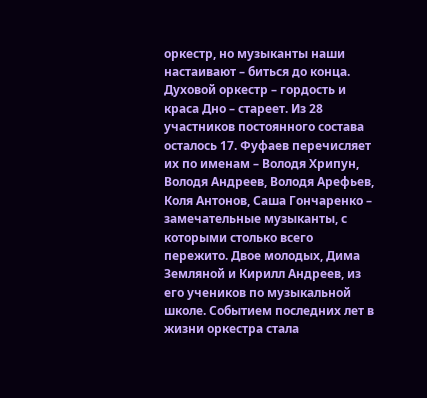оркестр, но музыканты наши настаивают – биться до конца.
Духовой оркестр – гордость и краса Дно – стареет. Из 28 участников постоянного состава осталось 17. Фуфаев перечисляет их по именам – Володя Хрипун, Володя Андреев, Володя Арефьев, Коля Антонов, Саша Гончаренко – замечательные музыканты, с которыми столько всего пережито. Двое молодых, Дима Земляной и Кирилл Андреев, из его учеников по музыкальной школе. Событием последних лет в жизни оркестра стала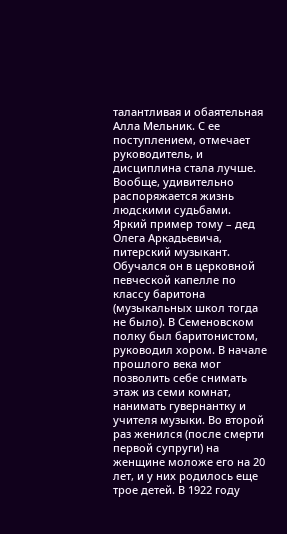талантливая и обаятельная Алла Мельник. С ее поступлением, отмечает руководитель, и дисциплина стала лучше.
Вообще, удивительно распоряжается жизнь людскими судьбами. Яркий пример тому – дед Олега Аркадьевича, питерский музыкант. Обучался он в церковной певческой капелле по классу баритона (музыкальных школ тогда не было). В Семеновском полку был баритонистом, руководил хором. В начале прошлого века мог позволить себе снимать этаж из семи комнат, нанимать гувернантку и учителя музыки. Во второй раз женился (после смерти первой супруги) на женщине моложе его на 20 лет, и у них родилось еще трое детей. В 1922 году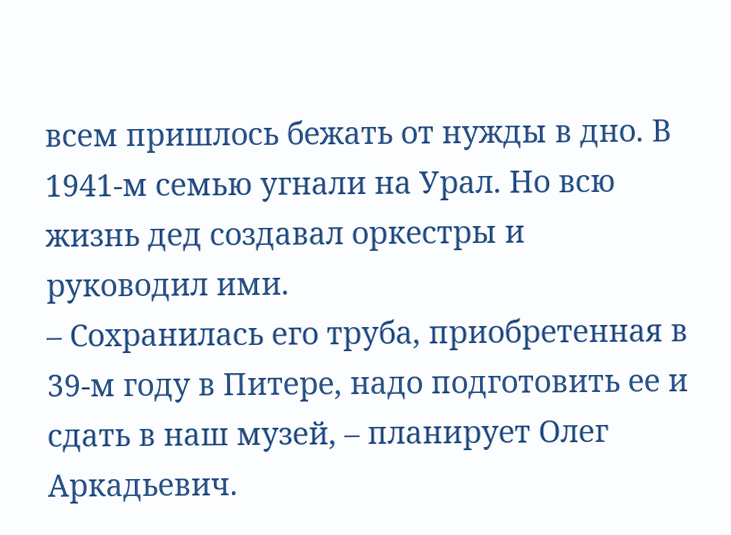всем пришлось бежать от нужды в дно. В 1941-м семью угнали на Урал. Но всю жизнь дед создавал оркестры и руководил ими.
– Сохранилась его труба, приобретенная в 39-м году в Питере, надо подготовить ее и сдать в наш музей, – планирует Олег Аркадьевич.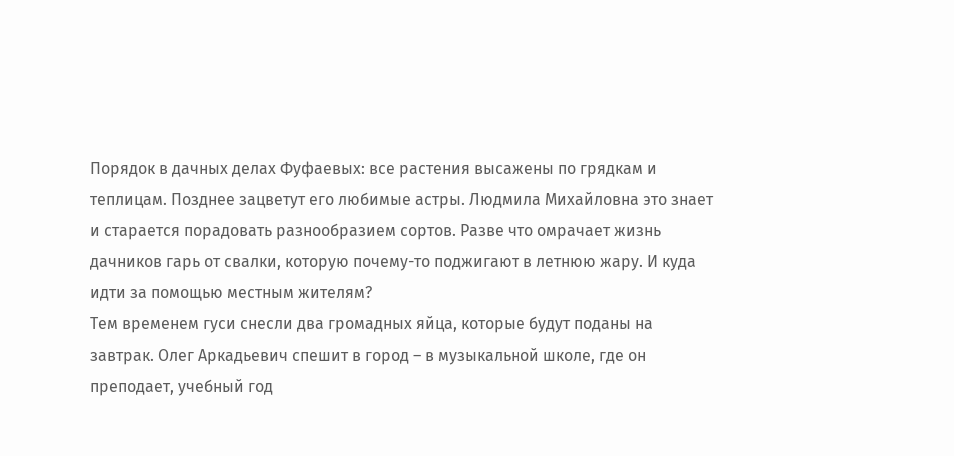Порядок в дачных делах Фуфаевых: все растения высажены по грядкам и теплицам. Позднее зацветут его любимые астры. Людмила Михайловна это знает и старается порадовать разнообразием сортов. Разве что омрачает жизнь дачников гарь от свалки, которую почему-то поджигают в летнюю жару. И куда идти за помощью местным жителям?
Тем временем гуси снесли два громадных яйца, которые будут поданы на завтрак. Олег Аркадьевич спешит в город – в музыкальной школе, где он преподает, учебный год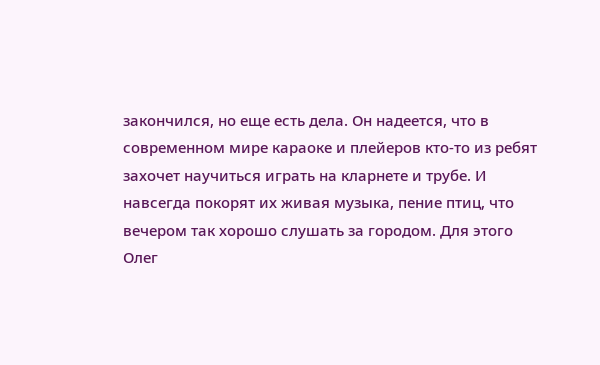закончился, но еще есть дела. Он надеется, что в современном мире караоке и плейеров кто-то из ребят захочет научиться играть на кларнете и трубе. И навсегда покорят их живая музыка, пение птиц, что вечером так хорошо слушать за городом. Для этого Олег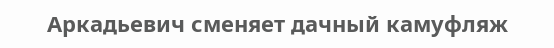Аркадьевич сменяет дачный камуфляж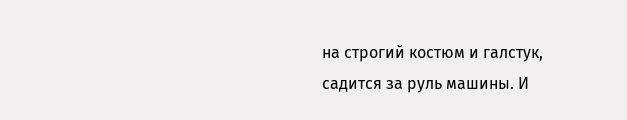на строгий костюм и галстук, садится за руль машины. И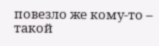повезло же кому-то – такой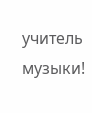учитель музыки!